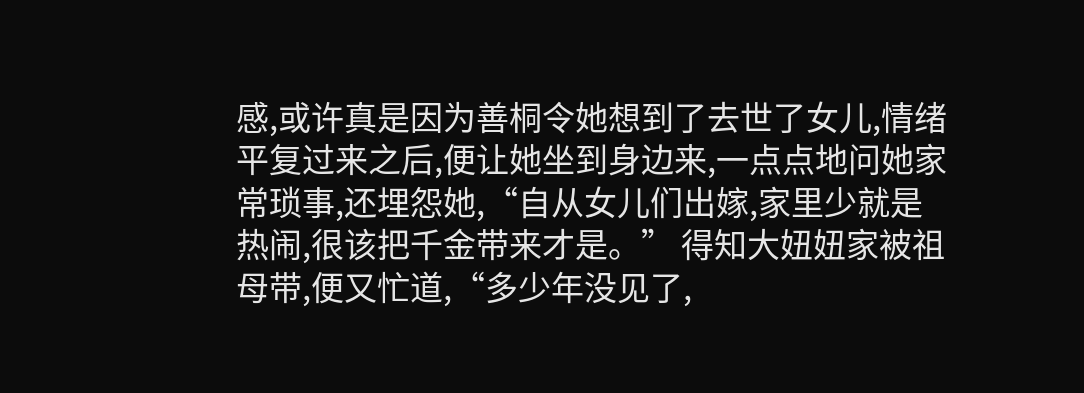感,或许真是因为善桐令她想到了去世了女儿,情绪平复过来之后,便让她坐到身边来,一点点地问她家常琐事,还埋怨她,“自从女儿们出嫁,家里少就是热闹,很该把千金带来才是。” 得知大妞妞家被祖母带,便又忙道,“多少年没见了,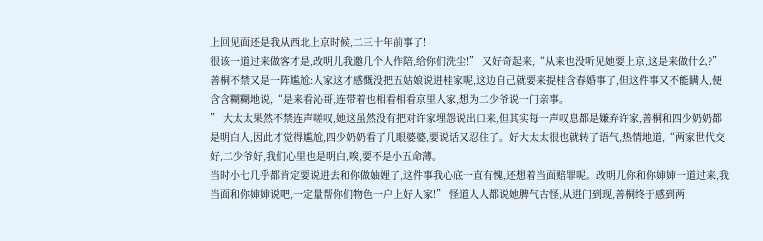上回见面还是我从西北上京时候,二三十年前事了!
很该一道过来做客才是,改明儿我邀几个人作陪,给你们洗尘!” 又好奇起来,“从来也没听见她要上京,这是来做什么?” 善桐不禁又是一阵尴尬:人家这才感慨没把五姑娘说进桂家呢,这边自己就要来提桂含春婚事了,但这件事又不能瞒人,便含含糊糊地说,“是来看沁哥,连带着也相看相看京里人家,想为二少爷说一门亲事。
” 大太太果然不禁连声嗟叹,她这虽然没有把对许家埋怨说出口来,但其实每一声叹息都是嫌弃许家,善桐和四少奶奶都是明白人,因此才觉得尴尬,四少奶奶看了几眼婆婆,要说话又忍住了。好大太太很也就转了语气,热情地道,“两家世代交好,二少爷好,我们心里也是明白,唉,要不是小五命薄。
当时小七几乎都肯定要说进去和你做妯娌了,这件事我心底一直有愧,还想着当面赔罪呢。改明儿你和你婶婶一道过来,我当面和你婶婶说吧,一定量帮你们物色一户上好人家!” 怪道人人都说她脾气古怪,从进门到现,善桐终于感到两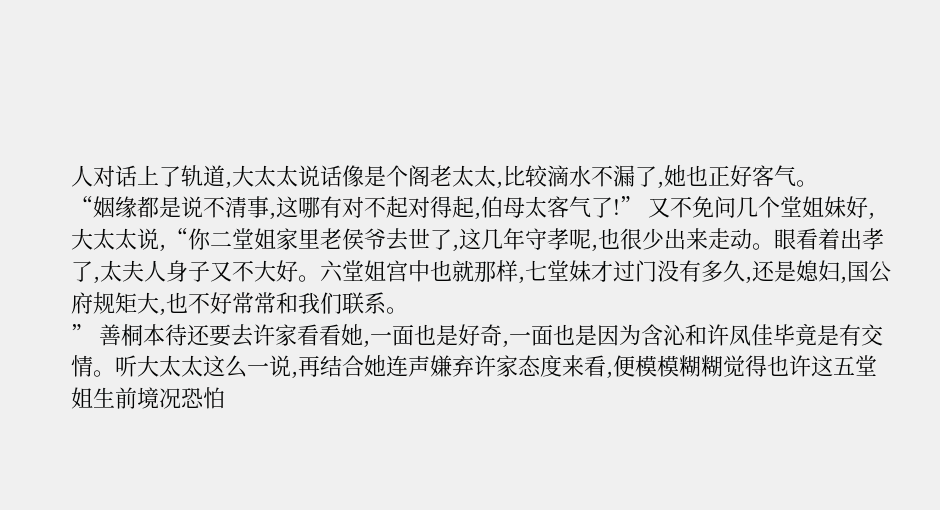人对话上了轨道,大太太说话像是个阁老太太,比较滴水不漏了,她也正好客气。
“姻缘都是说不清事,这哪有对不起对得起,伯母太客气了!” 又不免问几个堂姐妹好,大太太说,“你二堂姐家里老侯爷去世了,这几年守孝呢,也很少出来走动。眼看着出孝了,太夫人身子又不大好。六堂姐宫中也就那样,七堂妹才过门没有多久,还是媳妇,国公府规矩大,也不好常常和我们联系。
” 善桐本待还要去许家看看她,一面也是好奇,一面也是因为含沁和许凤佳毕竟是有交情。听大太太这么一说,再结合她连声嫌弃许家态度来看,便模模糊糊觉得也许这五堂姐生前境况恐怕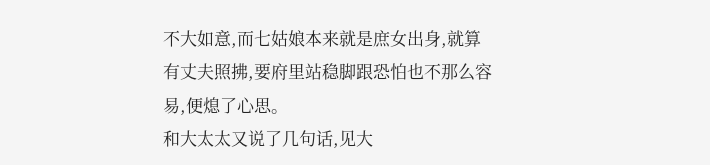不大如意,而七姑娘本来就是庶女出身,就算有丈夫照拂,要府里站稳脚跟恐怕也不那么容易,便熄了心思。
和大太太又说了几句话,见大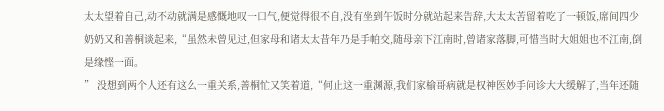太太望着自己,动不动就满是感慨地叹一口气,便觉得很不自,没有坐到午饭时分就站起来告辞,大太太苦留着吃了一顿饭,席间四少奶奶又和善桐谈起来,“虽然未曾见过,但家母和诸太太昔年乃是手帕交,随母亲下江南时,曾诸家落脚,可惜当时大姐姐也不江南,倒是缘悭一面。
” 没想到两个人还有这么一重关系,善桐忙又笑着道,“何止这一重渊源,我们家榆哥病就是权神医妙手问诊大大缓解了,当年还随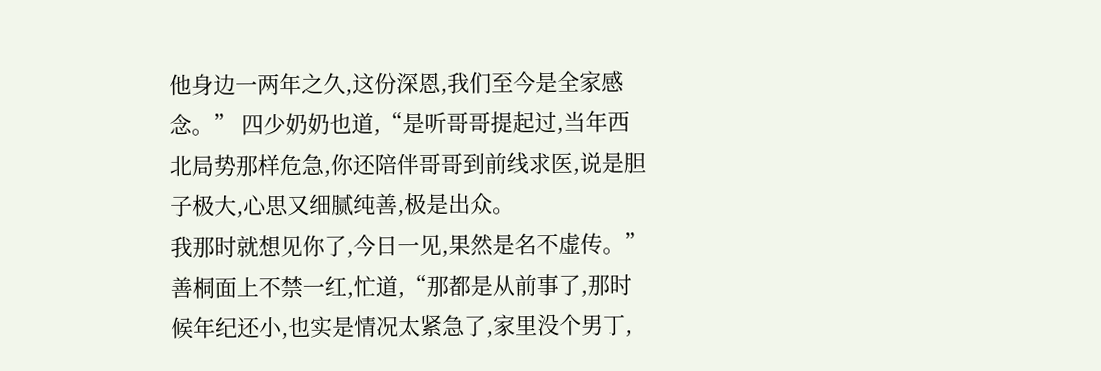他身边一两年之久,这份深恩,我们至今是全家感念。” 四少奶奶也道,“是听哥哥提起过,当年西北局势那样危急,你还陪伴哥哥到前线求医,说是胆子极大,心思又细腻纯善,极是出众。
我那时就想见你了,今日一见,果然是名不虚传。” 善桐面上不禁一红,忙道,“那都是从前事了,那时候年纪还小,也实是情况太紧急了,家里没个男丁,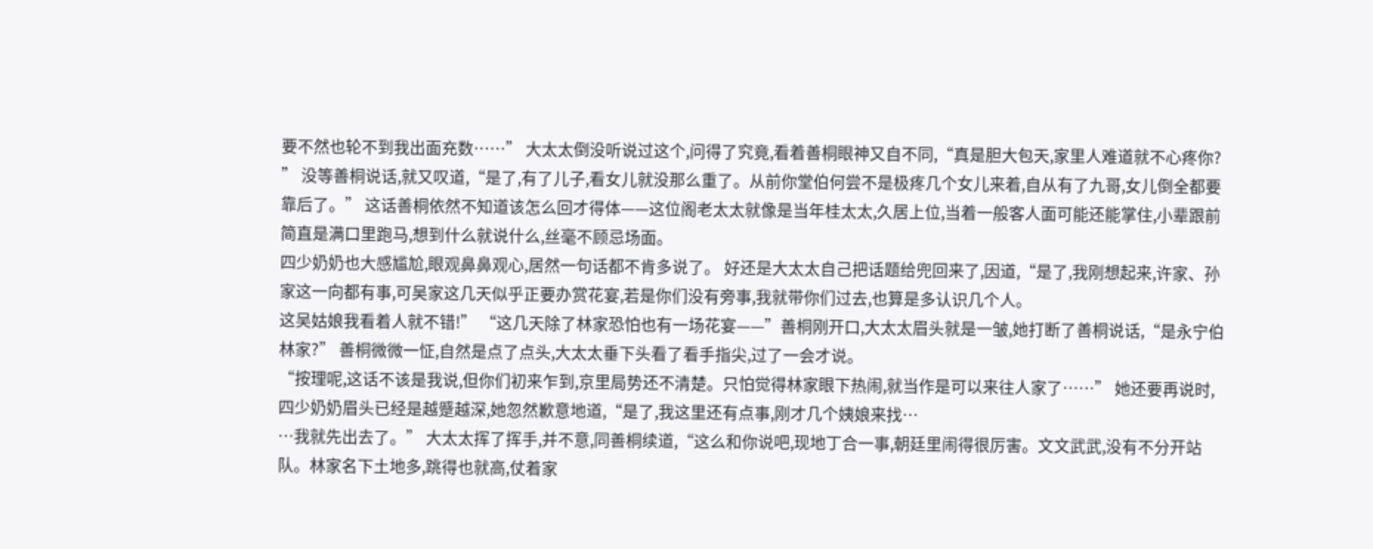要不然也轮不到我出面充数……” 大太太倒没听说过这个,问得了究竟,看着善桐眼神又自不同,“真是胆大包天,家里人难道就不心疼你?
” 没等善桐说话,就又叹道,“是了,有了儿子,看女儿就没那么重了。从前你堂伯何尝不是极疼几个女儿来着,自从有了九哥,女儿倒全都要靠后了。” 这话善桐依然不知道该怎么回才得体——这位阁老太太就像是当年桂太太,久居上位,当着一般客人面可能还能掌住,小辈跟前简直是满口里跑马,想到什么就说什么,丝毫不顾忌场面。
四少奶奶也大感尴尬,眼观鼻鼻观心,居然一句话都不肯多说了。 好还是大太太自己把话题给兜回来了,因道,“是了,我刚想起来,许家、孙家这一向都有事,可吴家这几天似乎正要办赏花宴,若是你们没有旁事,我就带你们过去,也算是多认识几个人。
这吴姑娘我看着人就不错!” “这几天除了林家恐怕也有一场花宴——”善桐刚开口,大太太眉头就是一皱,她打断了善桐说话,“是永宁伯林家?” 善桐微微一怔,自然是点了点头,大太太垂下头看了看手指尖,过了一会才说。
“按理呢,这话不该是我说,但你们初来乍到,京里局势还不清楚。只怕觉得林家眼下热闹,就当作是可以来往人家了……” 她还要再说时,四少奶奶眉头已经是越蹙越深,她忽然歉意地道,“是了,我这里还有点事,刚才几个姨娘来找…
…我就先出去了。” 大太太挥了挥手,并不意,同善桐续道,“这么和你说吧,现地丁合一事,朝廷里闹得很厉害。文文武武,没有不分开站队。林家名下土地多,跳得也就高,仗着家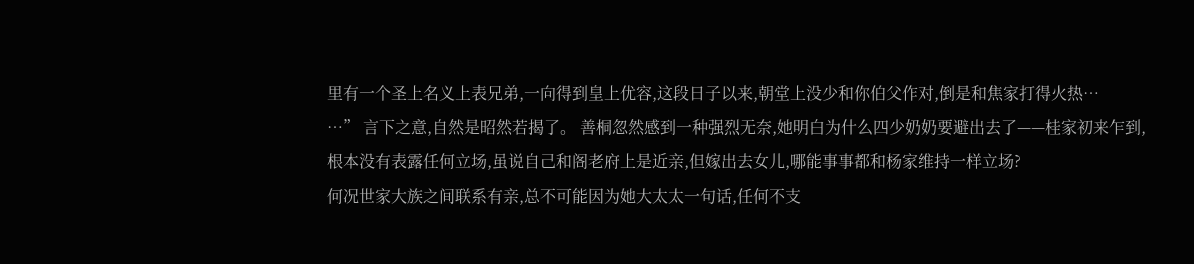里有一个圣上名义上表兄弟,一向得到皇上优容,这段日子以来,朝堂上没少和你伯父作对,倒是和焦家打得火热…
…” 言下之意,自然是昭然若揭了。 善桐忽然感到一种强烈无奈,她明白为什么四少奶奶要避出去了——桂家初来乍到,根本没有表露任何立场,虽说自己和阁老府上是近亲,但嫁出去女儿,哪能事事都和杨家维持一样立场?
何况世家大族之间联系有亲,总不可能因为她大太太一句话,任何不支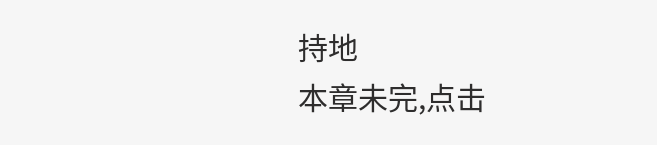持地
本章未完,点击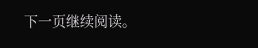下一页继续阅读。